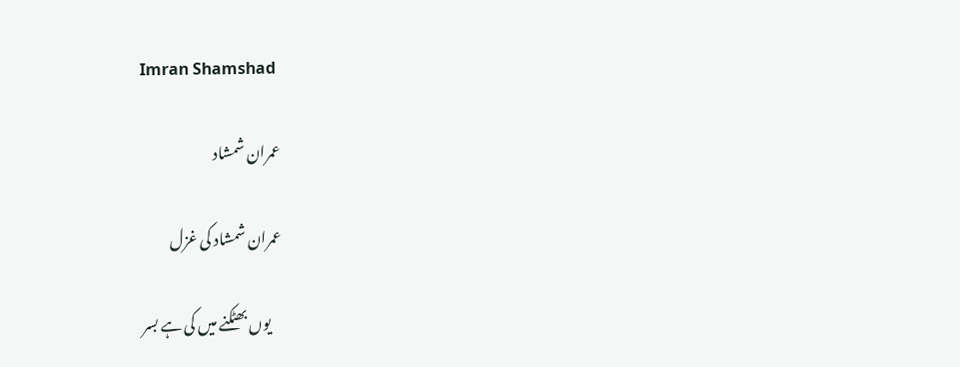Imran Shamshad

عمران شمشاد

عمران شمشاد کی غزل

    یوں بھٹکنے میں کی ہے بسر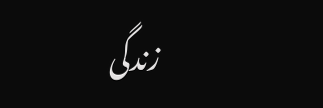زندگی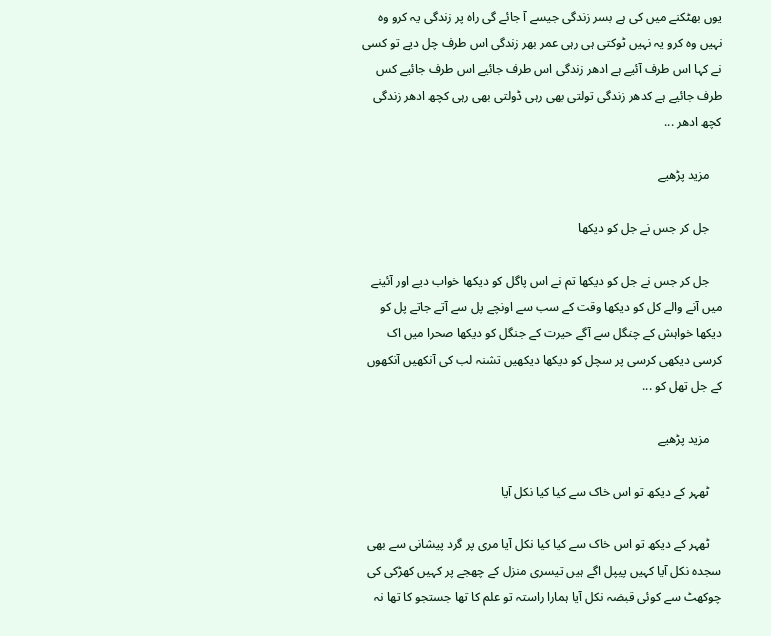یوں بھٹکنے میں کی ہے بسر زندگی جیسے آ جائے گی راہ پر زندگی یہ کرو وہ نہیں وہ کرو یہ نہیں ٹوکتی ہی رہی عمر بھر زندگی اس طرف چل دیے تو کسی نے کہا اس طرف آئیے ہے ادھر زندگی اس طرف جائیے اس طرف جائیے کس طرف جائیے ہے کدھر زندگی تولتی بھی رہی ڈولتی بھی رہی کچھ ادھر زندگی کچھ ادھر ...

    مزید پڑھیے

    جل کر جس نے جل کو دیکھا

    جل کر جس نے جل کو دیکھا تم نے اس پاگل کو دیکھا خواب دیے اور آئینے میں آنے والے کل کو دیکھا وقت کے سب سے اونچے پل سے آتے جاتے پل کو دیکھا خواہش کے چنگل سے آگے حیرت کے جنگل کو دیکھا صحرا میں اک کرسی دیکھی کرسی پر سچل کو دیکھا دیکھیں تشنہ لب کی آنکھیں آنکھوں کے جل تھل کو ...

    مزید پڑھیے

    ٹھہر کے دیکھ تو اس خاک سے کیا کیا نکل آیا

    ٹھہر کے دیکھ تو اس خاک سے کیا کیا نکل آیا مری پر گرد پیشانی سے بھی سجدہ نکل آیا کہیں پیپل اگے ہیں تیسری منزل کے چھجے پر کہیں کھڑکی کی چوکھٹ سے کوئی قبضہ نکل آیا ہمارا راستہ تو علم کا تھا جستجو کا تھا نہ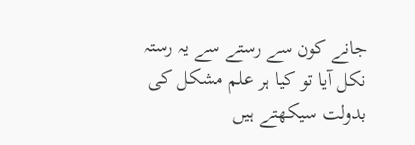جانے کون سے رستے سے یہ رستہ نکل آیا تو کیا ہر علم مشکل کی بدولت سیکھتے ہیں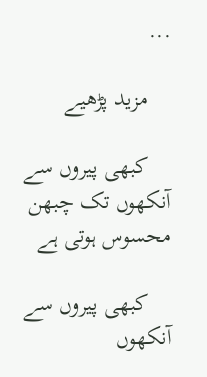...

    مزید پڑھیے

    کبھی پیروں سے آنکھوں تک چبھن محسوس ہوتی ہے

    کبھی پیروں سے آنکھوں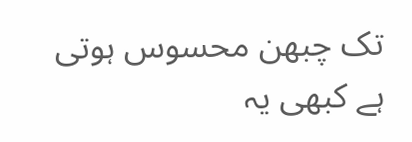تک چبھن محسوس ہوتی ہے کبھی یہ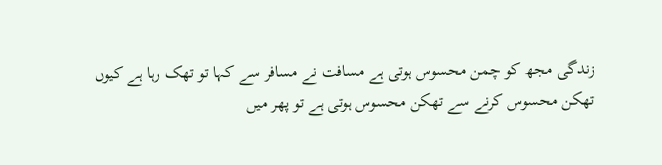زندگی مجھ کو چمن محسوس ہوتی ہے مسافت نے مسافر سے کہا تو تھک رہا ہے کیوں تھکن محسوس کرنے سے تھکن محسوس ہوتی ہے تو پھر میں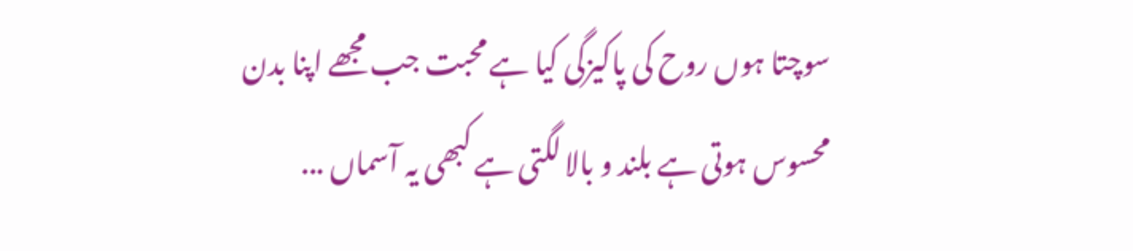سوچتا ہوں روح کی پاکیزگی کیا ہے محبت جب مجھے اپنا بدن محسوس ہوتی ہے بلند و بالا لگتی ہے کبھی یہ آسماں ...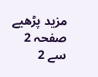مزید پڑھیے
صفحہ 2 سے 2